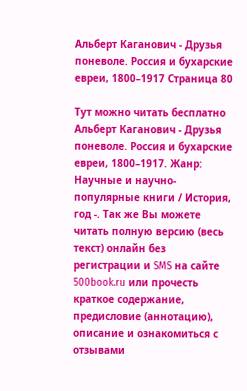Альберт Каганович - Друзья поневоле. Россия и бухарские евреи, 1800–1917 Страница 80

Тут можно читать бесплатно Альберт Каганович - Друзья поневоле. Россия и бухарские евреи, 1800–1917. Жанр: Научные и научно-популярные книги / История, год -. Так же Вы можете читать полную версию (весь текст) онлайн без регистрации и SMS на сайте 500book.ru или прочесть краткое содержание, предисловие (аннотацию), описание и ознакомиться с отзывами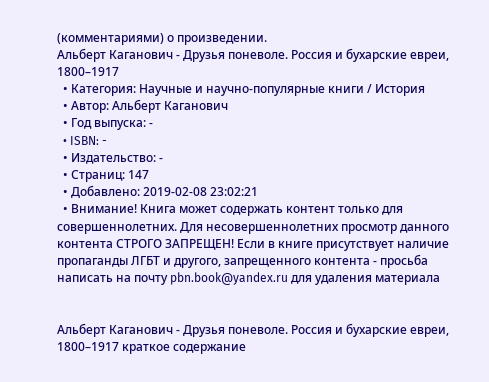(комментариями) о произведении.
Альберт Каганович - Друзья поневоле. Россия и бухарские евреи, 1800–1917
  • Категория: Научные и научно-популярные книги / История
  • Автор: Альберт Каганович
  • Год выпуска: -
  • ISBN: -
  • Издательство: -
  • Страниц: 147
  • Добавлено: 2019-02-08 23:02:21
  • Внимание! Книга может содержать контент только для совершеннолетних. Для несовершеннолетних просмотр данного контента СТРОГО ЗАПРЕЩЕН! Если в книге присутствует наличие пропаганды ЛГБТ и другого, запрещенного контента - просьба написать на почту pbn.book@yandex.ru для удаления материала


Альберт Каганович - Друзья поневоле. Россия и бухарские евреи, 1800–1917 краткое содержание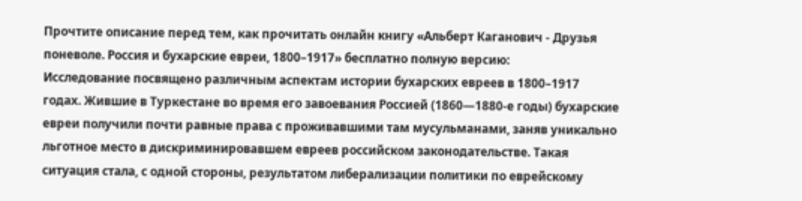Прочтите описание перед тем, как прочитать онлайн книгу «Альберт Каганович - Друзья поневоле. Россия и бухарские евреи, 1800–1917» бесплатно полную версию:
Исследование посвящено различным аспектам истории бухарских евреев в 1800–1917 годах. Жившие в Туркестане во время его завоевания Россией (1860—1880-е годы) бухарские евреи получили почти равные права с проживавшими там мусульманами, заняв уникально льготное место в дискриминировавшем евреев российском законодательстве. Такая ситуация стала, с одной стороны, результатом либерализации политики по еврейскому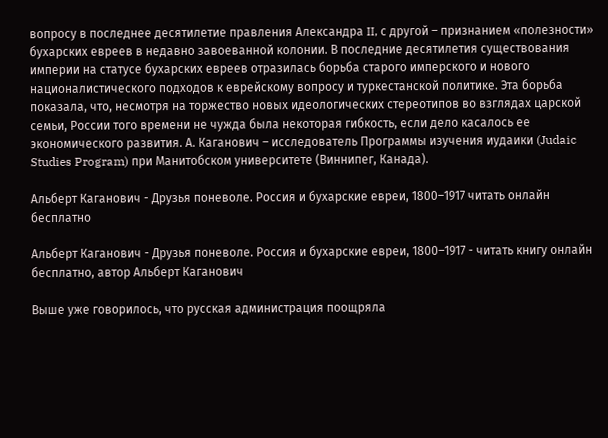вопросу в последнее десятилетие правления Александра II, с другой – признанием «полезности» бухарских евреев в недавно завоеванной колонии. В последние десятилетия существования империи на статусе бухарских евреев отразилась борьба старого имперского и нового националистического подходов к еврейскому вопросу и туркестанской политике. Эта борьба показала, что, несмотря на торжество новых идеологических стереотипов во взглядах царской семьи, России того времени не чужда была некоторая гибкость, если дело касалось ее экономического развития. А. Каганович – исследователь Программы изучения иудаики (Judaic Studies Program) при Манитобском университете (Виннипег, Канада).

Альберт Каганович - Друзья поневоле. Россия и бухарские евреи, 1800–1917 читать онлайн бесплатно

Альберт Каганович - Друзья поневоле. Россия и бухарские евреи, 1800–1917 - читать книгу онлайн бесплатно, автор Альберт Каганович

Выше уже говорилось, что русская администрация поощряла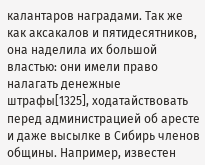калантаров наградами. Так же как аксакалов и пятидесятников, она наделила их большой властью: они имели право налагать денежные штрафы[1325], ходатайствовать перед администрацией об аресте и даже высылке в Сибирь членов общины. Например, известен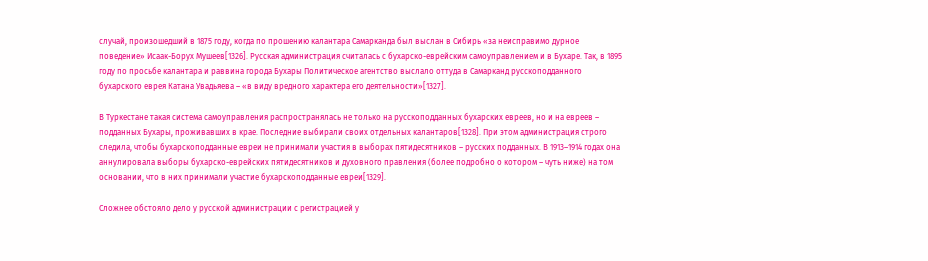случай, произошедший в 1875 году, когда по прошению калантара Самарканда был выслан в Сибирь «за неисправимо дурное поведение» Исаак-Борух Мушеев[1326]. Русская администрация считалась с бухарско-еврейским самоуправлением и в Бухаре. Так, в 1895 году по просьбе калантара и раввина города Бухары Политическое агентство выслало оттуда в Самарканд русскоподданного бухарского еврея Катана Увадьяева – «в виду вредного характера его деятельности»[1327].

В Туркестане такая система самоуправления распространялась не только на русскоподданных бухарских евреев, но и на евреев – подданных Бухары, проживавших в крае. Последние выбирали своих отдельных калантаров[1328]. При этом администрация строго следила, чтобы бухарскоподданные евреи не принимали участия в выборах пятидесятников – русских подданных. В 1913–1914 годах она аннулировала выборы бухарско-еврейских пятидесятников и духовного правления (более подробно о котором – чуть ниже) на том основании, что в них принимали участие бухарскоподданные евреи[1329].

Сложнее обстояло дело у русской администрации с регистрацией у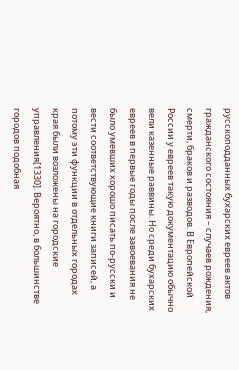русскоподданных бухарских евреев актов гражданского состояния – случаев рождения, смерти, браков и разводов. В Европейской России у евреев такую документацию обычно вели казенные раввины. Но среди бухарских евреев в первые годы после завоевания не было умевших хорошо писать по-русски и вести соответствующие книги записей, а потому эти функции в отдельных городах края были возложены на городские управления[1330]. Вероятно, в большинстве городов подобная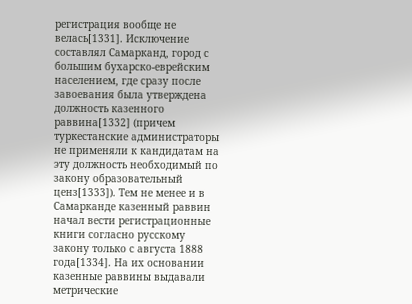регистрация вообще не велась[1331]. Исключение составлял Самарканд, город с большим бухарско-еврейским населением, где сразу после завоевания была утверждена должность казенного раввина[1332] (причем туркестанские администраторы не применяли к кандидатам на эту должность необходимый по закону образовательный ценз[1333]). Тем не менее и в Самарканде казенный раввин начал вести регистрационные книги согласно русскому закону только с августа 1888 года[1334]. На их основании казенные раввины выдавали метрические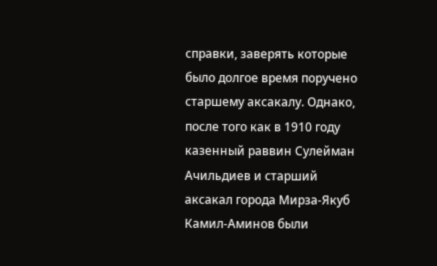справки, заверять которые было долгое время поручено старшему аксакалу. Однако, после того как в 1910 году казенный раввин Сулейман Ачильдиев и старший аксакал города Мирза-Якуб Камил-Аминов были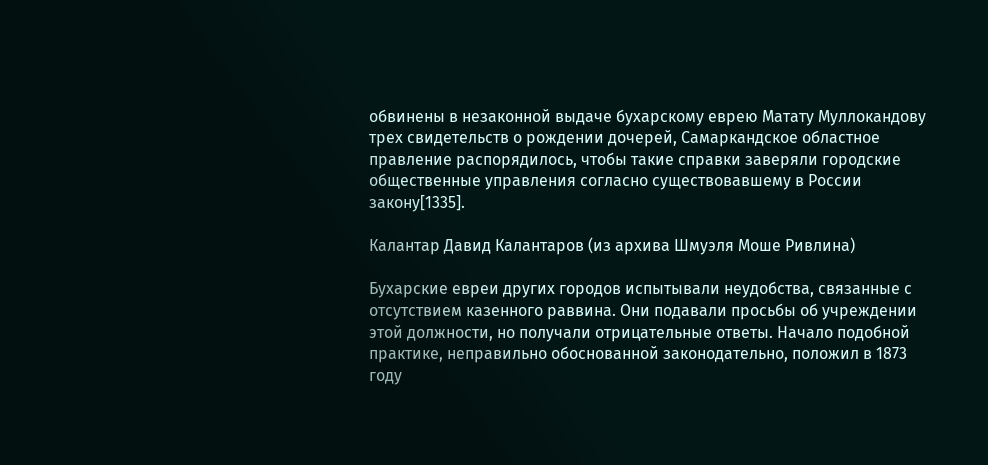обвинены в незаконной выдаче бухарскому еврею Матату Муллокандову трех свидетельств о рождении дочерей, Самаркандское областное правление распорядилось, чтобы такие справки заверяли городские общественные управления согласно существовавшему в России закону[1335].

Калантар Давид Калантаров (из архива Шмуэля Моше Ривлина)

Бухарские евреи других городов испытывали неудобства, связанные с отсутствием казенного раввина. Они подавали просьбы об учреждении этой должности, но получали отрицательные ответы. Начало подобной практике, неправильно обоснованной законодательно, положил в 1873 году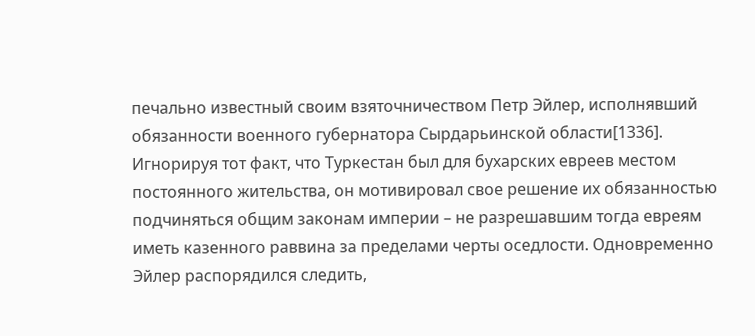печально известный своим взяточничеством Петр Эйлер, исполнявший обязанности военного губернатора Сырдарьинской области[1336]. Игнорируя тот факт, что Туркестан был для бухарских евреев местом постоянного жительства, он мотивировал свое решение их обязанностью подчиняться общим законам империи – не разрешавшим тогда евреям иметь казенного раввина за пределами черты оседлости. Одновременно Эйлер распорядился следить,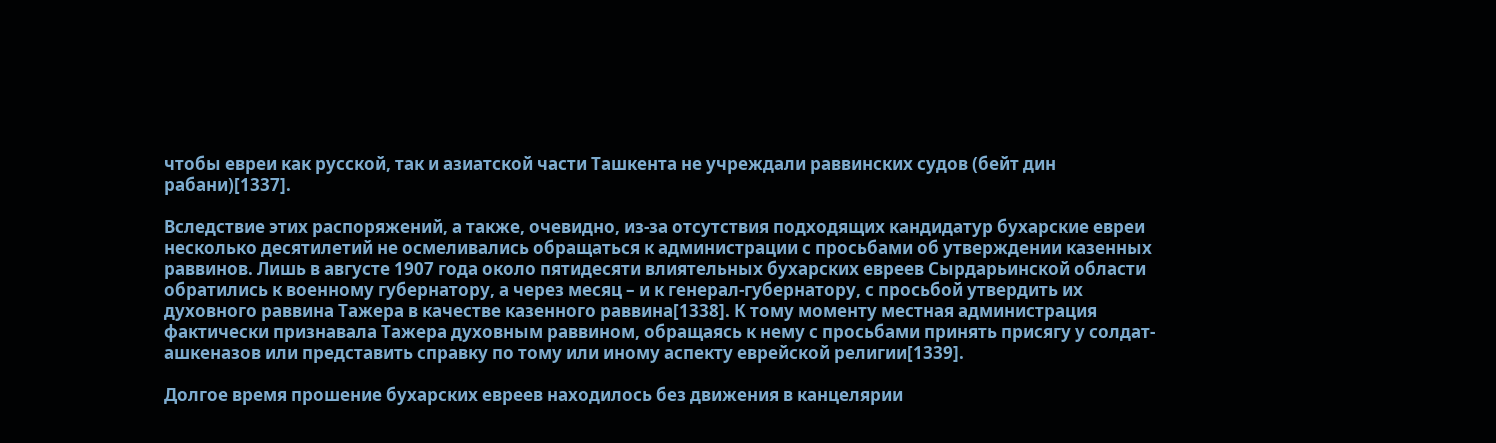чтобы евреи как русской, так и азиатской части Ташкента не учреждали раввинских судов (бейт дин рабани)[1337].

Вследствие этих распоряжений, а также, очевидно, из-за отсутствия подходящих кандидатур бухарские евреи несколько десятилетий не осмеливались обращаться к администрации с просьбами об утверждении казенных раввинов. Лишь в августе 1907 года около пятидесяти влиятельных бухарских евреев Сырдарьинской области обратились к военному губернатору, а через месяц – и к генерал-губернатору, с просьбой утвердить их духовного раввина Тажера в качестве казенного раввина[1338]. К тому моменту местная администрация фактически признавала Тажера духовным раввином, обращаясь к нему с просьбами принять присягу у солдат-ашкеназов или представить справку по тому или иному аспекту еврейской религии[1339].

Долгое время прошение бухарских евреев находилось без движения в канцелярии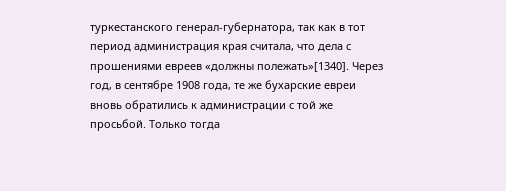туркестанского генерал-губернатора, так как в тот период администрация края считала, что дела с прошениями евреев «должны полежать»[1340]. Через год, в сентябре 1908 года, те же бухарские евреи вновь обратились к администрации с той же просьбой. Только тогда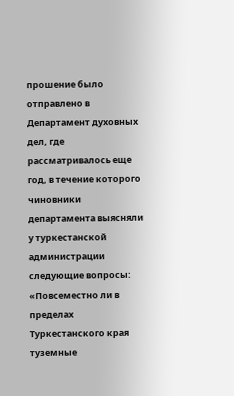прошение было отправлено в Департамент духовных дел, где рассматривалось еще год, в течение которого чиновники департамента выясняли у туркестанской администрации следующие вопросы: «Повсеместно ли в пределах Туркестанского края туземные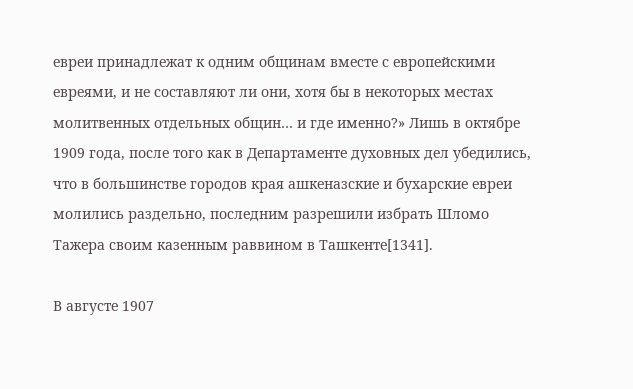евреи принадлежат к одним общинам вместе с европейскими евреями, и не составляют ли они, хотя бы в некоторых местах молитвенных отдельных общин… и где именно?» Лишь в октябре 1909 года, после того как в Департаменте духовных дел убедились, что в большинстве городов края ашкеназские и бухарские евреи молились раздельно, последним разрешили избрать Шломо Тажера своим казенным раввином в Ташкенте[1341].

В августе 1907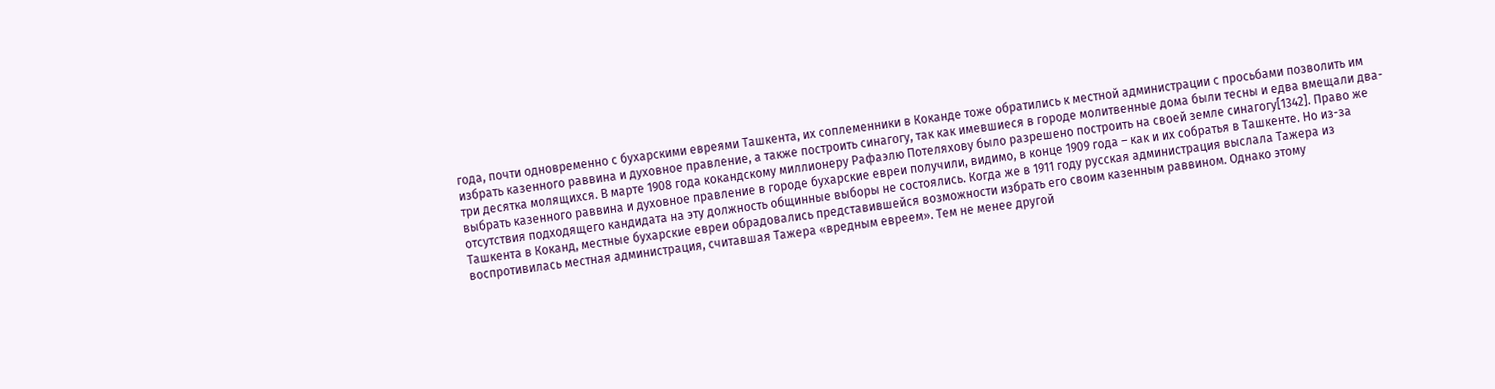года, почти одновременно с бухарскими евреями Ташкента, их соплеменники в Коканде тоже обратились к местной администрации с просьбами позволить им избрать казенного раввина и духовное правление, а также построить синагогу, так как имевшиеся в городе молитвенные дома были тесны и едва вмещали два-три десятка молящихся. В марте 1908 года кокандскому миллионеру Рафаэлю Потеляхову было разрешено построить на своей земле синагогу[1342]. Право же выбрать казенного раввина и духовное правление в городе бухарские евреи получили, видимо, в конце 1909 года – как и их собратья в Ташкенте. Но из-за отсутствия подходящего кандидата на эту должность общинные выборы не состоялись. Когда же в 1911 году русская администрация выслала Тажера из Ташкента в Коканд, местные бухарские евреи обрадовались представившейся возможности избрать его своим казенным раввином. Однако этому воспротивилась местная администрация, считавшая Тажера «вредным евреем». Тем не менее другой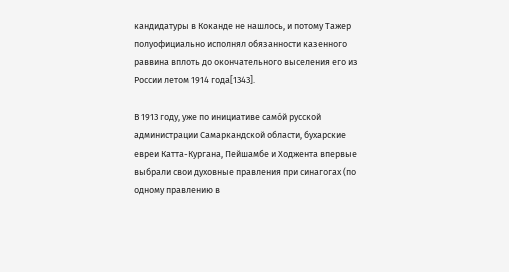кандидатуры в Коканде не нашлось, и потому Тажер полуофициально исполнял обязанности казенного раввина вплоть до окончательного выселения его из России летом 1914 года[1343].

В 1913 году, уже по инициативе само́й русской администрации Самаркандской области, бухарские евреи Катта-Кургана, Пейшамбе и Ходжента впервые выбрали свои духовные правления при синагогах (по одному правлению в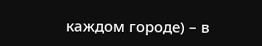каждом городе) – в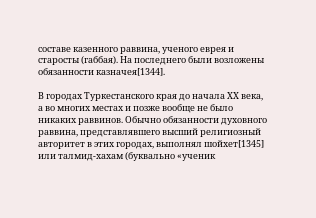составе казенного раввина, ученого еврея и старосты (габбая). На последнего были возложены обязанности казначея[1344].

В городах Туркестанского края до начала XX века, а во многих местах и позже вообще не было никаких раввинов. Обычно обязанности духовного раввина, представлявшего высший религиозный авторитет в этих городах, выполнял шойхет[1345] или талмид-хахам (буквально «ученик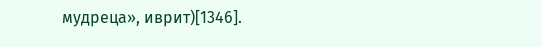мудреца», иврит)[1346].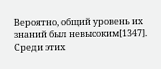Вероятно, общий уровень их знаний был невысоким[1347]. Среди этих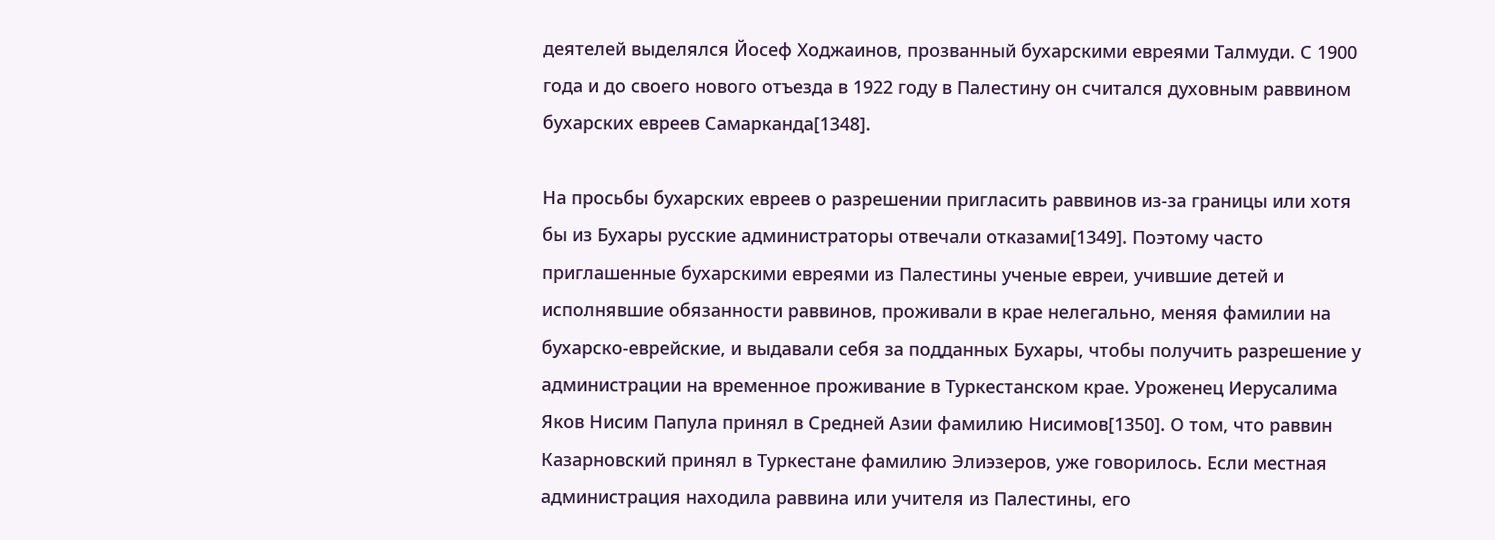деятелей выделялся Йосеф Ходжаинов, прозванный бухарскими евреями Талмуди. С 1900 года и до своего нового отъезда в 1922 году в Палестину он считался духовным раввином бухарских евреев Самарканда[1348].

На просьбы бухарских евреев о разрешении пригласить раввинов из-за границы или хотя бы из Бухары русские администраторы отвечали отказами[1349]. Поэтому часто приглашенные бухарскими евреями из Палестины ученые евреи, учившие детей и исполнявшие обязанности раввинов, проживали в крае нелегально, меняя фамилии на бухарско-еврейские, и выдавали себя за подданных Бухары, чтобы получить разрешение у администрации на временное проживание в Туркестанском крае. Уроженец Иерусалима Яков Нисим Папула принял в Средней Азии фамилию Нисимов[1350]. О том, что раввин Казарновский принял в Туркестане фамилию Элиэзеров, уже говорилось. Если местная администрация находила раввина или учителя из Палестины, его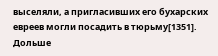выселяли, а пригласивших его бухарских евреев могли посадить в тюрьму[1351]. Дольше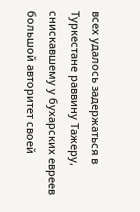всех удалось задержаться в Туркестане раввину Тажеру, снискавшему у бухарских евреев большой авторитет своей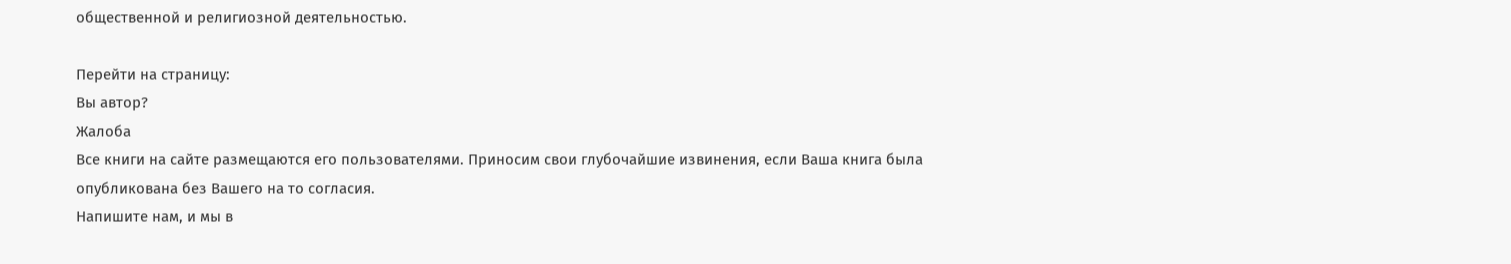общественной и религиозной деятельностью.

Перейти на страницу:
Вы автор?
Жалоба
Все книги на сайте размещаются его пользователями. Приносим свои глубочайшие извинения, если Ваша книга была опубликована без Вашего на то согласия.
Напишите нам, и мы в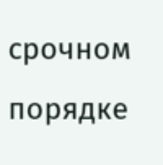срочном порядке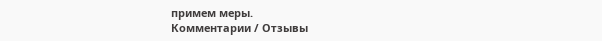примем меры.
Комментарии / Отзывы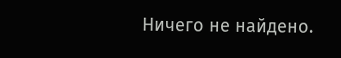Ничего не найдено.